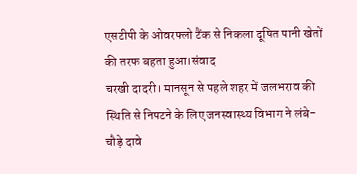एसटीपी के ओवरफ्लो टैंक से निकला दूषित पानी खेतों की तरफ बहता हुआ।संवाद
चरखी दादरी। मानसून से पहले शहर में जलभराव की स्थिति से निपटने के लिए जनस्वास्थ्य विभाग ने लंबे-चौड़े दावे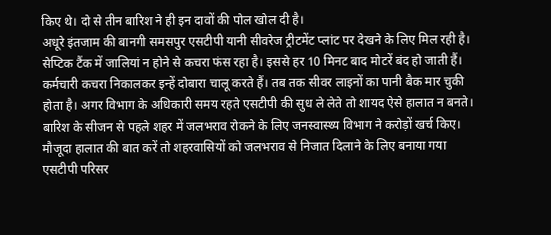किए थे। दो से तीन बारिश ने ही इन दावों की पोल खोल दी है।
अधूरे इंतजाम की बानगी समसपुर एसटीपी यानी सीवरेज ट्रीटमेंट प्लांट पर देखने के लिए मिल रही है। सेप्टिक टैंक में जालियां न होने से कचरा फंस रहा है। इससे हर 10 मिनट बाद मोटरें बंद हो जाती हैं। कर्मचारी कचरा निकालकर इन्हें दोबारा चालू करते हैं। तब तक सीवर लाइनों का पानी बैक मार चुकी होता है। अगर विभाग के अधिकारी समय रहते एसटीपी की सुध ले लेते तो शायद ऐसे हालात न बनते।
बारिश के सीजन से पहले शहर में जलभराव रोकने के लिए जनस्वास्थ्य विभाग ने करोड़ों खर्च किए। मौजूदा हालात की बात करें तो शहरवासियों को जलभराव से निजात दिलाने के लिए बनाया गया एसटीपी परिसर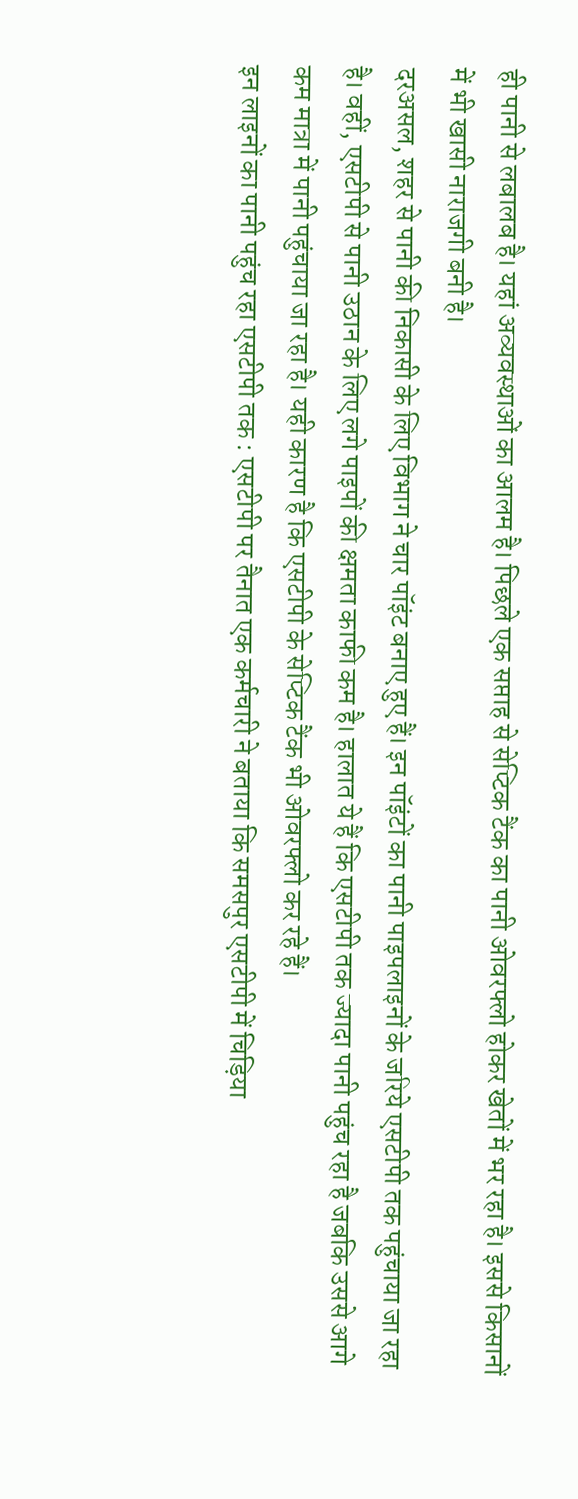ही पानी से लबालब है। यहां अव्यवस्थाओं का आलम है। पिछले एक सप्ताह से सेप्टिक टैंक का पानी ओवरफ्लो होकर खेतों में भर रहा है। इससे किसानों में भी खासी नाराजगी बनी है।
दरअसल, शहर से पानी की निकासी के लिए विभाग ने चार पॉइंट बनाए हुए हैं। इन पॉइंटों का पानी पाइपलाइनों के जरिये एसटीपी तक पहुंचाया जा रहा है। वहीं, एसटीपी से पानी उठान के लिए लगे पाइपों की क्षमता काफी कम है। हालात ये हैं कि एसटीपी तक ज्यादा पानी पहुंच रहा है जबकि उससे आगे कम मात्रा में पानी पहुंचाया जा रहा है। यही कारण है कि एसटीपी के सेप्टिक टैंक भी ओवरफ्लो कर रहे हैं।
इन लाइनों का पानी पहुंच रहा एसटीपी तक : एसटीपी पर तैनात एक कर्मचारी ने बताया कि समसपुर एसटीपी में चिड़िया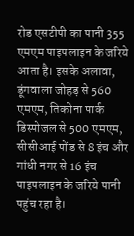रोड एसटीपी का पानी 355 एमएम पाइपलाइन के जरिये आता है। इसके अलावा, डूंगवाला जोहड़ से 560 एमएम, तिकोना पार्क डिस्पोजल से 500 एमएम, सीसीआई पोंड से 8 इंच और गांधी नगर से 16 इंच पाइपलाइन के जरिये पानी पहुंच रहा है।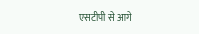एसटीपी से आगे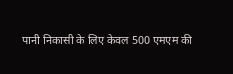पानी निकासी के लिए केवल 500 एमएम की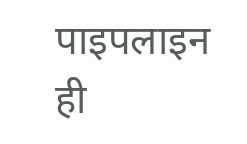पाइपलाइन ही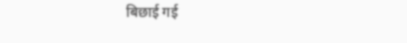बिछाई गई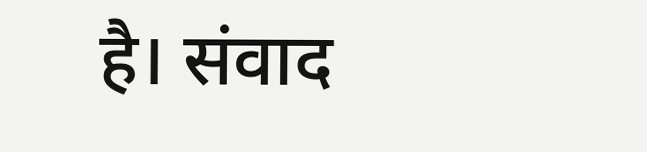है। संवाद